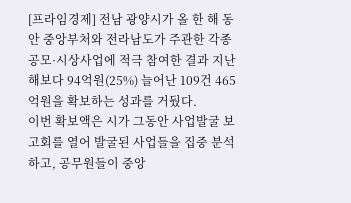[프라임경제] 전남 광양시가 올 한 해 동안 중앙부처와 전라남도가 주관한 각종 공모·시상사업에 적극 참여한 결과 지난해보다 94억원(25%) 늘어난 109건 465억원을 확보하는 성과를 거뒀다.
이번 확보액은 시가 그동안 사업발굴 보고회를 열어 발굴된 사업들을 집중 분석하고, 공무원들이 중앙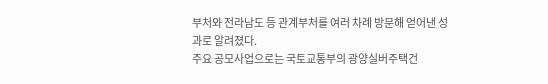부처와 전라남도 등 관계부처를 여러 차례 방문해 얻어낸 성과로 알려졌다.
주요 공모사업으로는 국토교통부의 광양실버주택건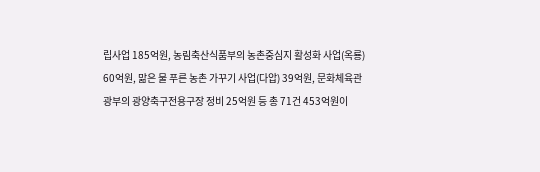립사업 185억원, 농림축산식품부의 농촌중심지 활성화 사업(옥룡) 60억원, 맒은 물 푸른 농촌 가꾸기 사업(다압) 39억원, 문화체육관광부의 광양축구전용구장 정비 25억원 등 총 71건 453억원이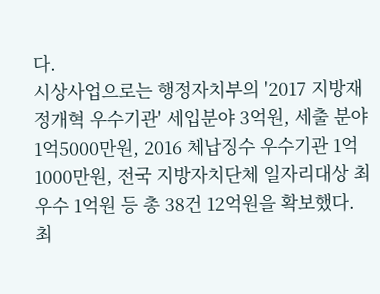다.
시상사업으로는 행정자치부의 '2017 지방재정개혁 우수기관' 세입분야 3억원, 세출 분야 1억5000만원, 2016 체납징수 우수기관 1억1000만원, 전국 지방자치단체 일자리대상 최우수 1억원 등 총 38건 12억원을 확보했다.
최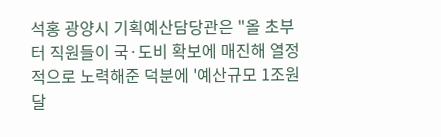석홍 광양시 기획예산담당관은 "올 초부터 직원들이 국·도비 확보에 매진해 열정적으로 노력해준 덕분에 '예산규모 1조원 달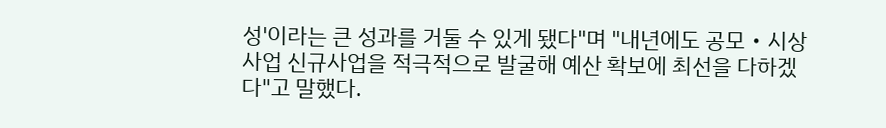성'이라는 큰 성과를 거둘 수 있게 됐다"며 "내년에도 공모‧시상사업 신규사업을 적극적으로 발굴해 예산 확보에 최선을 다하겠다"고 말했다.